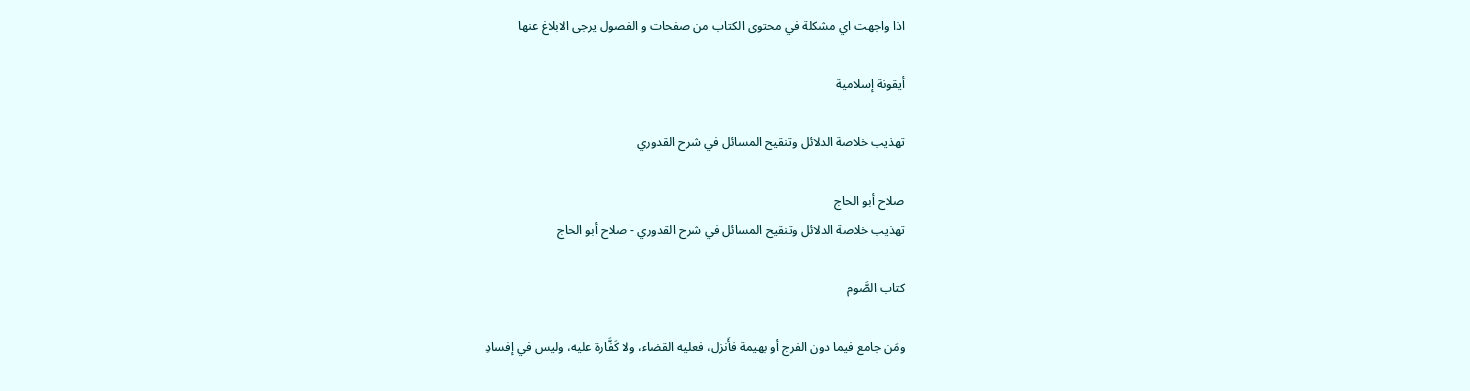اذا واجهت اي مشكلة في محتوى الكتاب من صفحات و الفصول يرجى الابلاغ عنها

أيقونة إسلامية

تهذيب خلاصة الدلائل وتنقيح المسائل في شرح القدوري

صلاح أبو الحاج
تهذيب خلاصة الدلائل وتنقيح المسائل في شرح القدوري - صلاح أبو الحاج

كتاب الصَّوم

ومَن جامع فيما دون الفرج أو بهيمة فأَنزل، فعليه القضاء، ولا كَفَّارة عليه، وليس في إفسادِ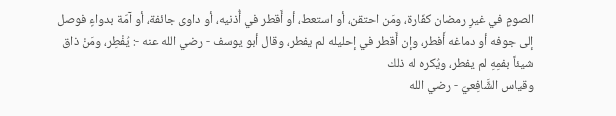الصومٍ في غيرِ رمضان كفّارة، ومَن احتقن، أو استعط، أو أَقطر في أُذنيه، أو داوى جائفة، أو آمّة بدواءٍ فوصل إلى جوفه أو دماغه أَفطر، وإن أَقطر في إحليله لم يفطر، وقال أبو يوسف - رضي الله عنه -: يُفْطِر، ومَنْ ذاق شيئاً بفمِهِ لم يفطر، ويُكره له ذلك
وقياس الشَّافِعيّ - رضي الله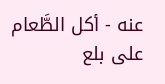عنه - أكل الطَّعام على بلع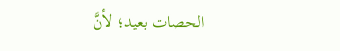الحصات بعيد؛ لأنَّ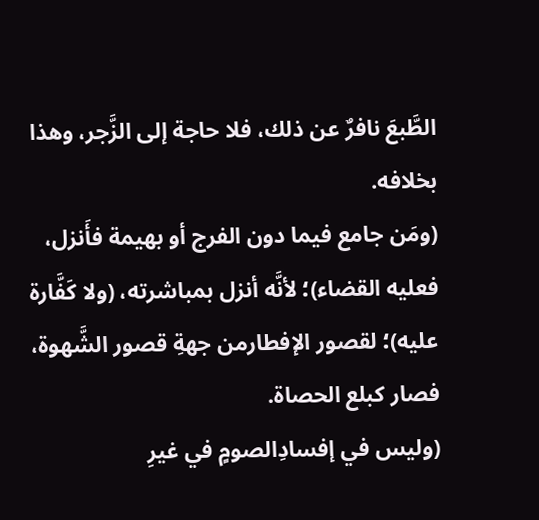الطَّبعَ نافرٌ عن ذلك، فلا حاجة إلى الزَّجر، وهذا بخلافه.
(ومَن جامع فيما دون الفرج أو بهيمة فأَنزل، فعليه القضاء)؛ لأنَّه أنزل بمباشرته، (ولا كَفَّارة عليه)؛ لقصور الإفطارمن جهةِ قصور الشَّهوة، فصار كبلع الحصاة.
(وليس في إفسادِالصومٍ في غيرِ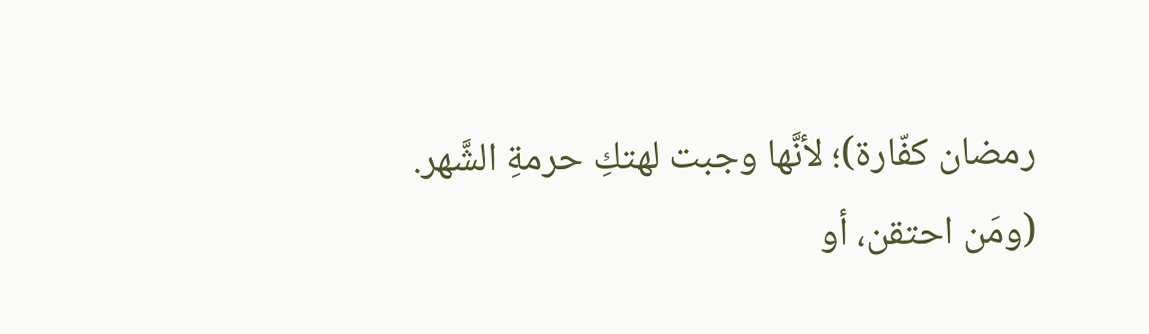رمضان كفّارة)؛ لأنَّها وجبت لهتكِ حرمةِ الشَّهر.
(ومَن احتقن، أو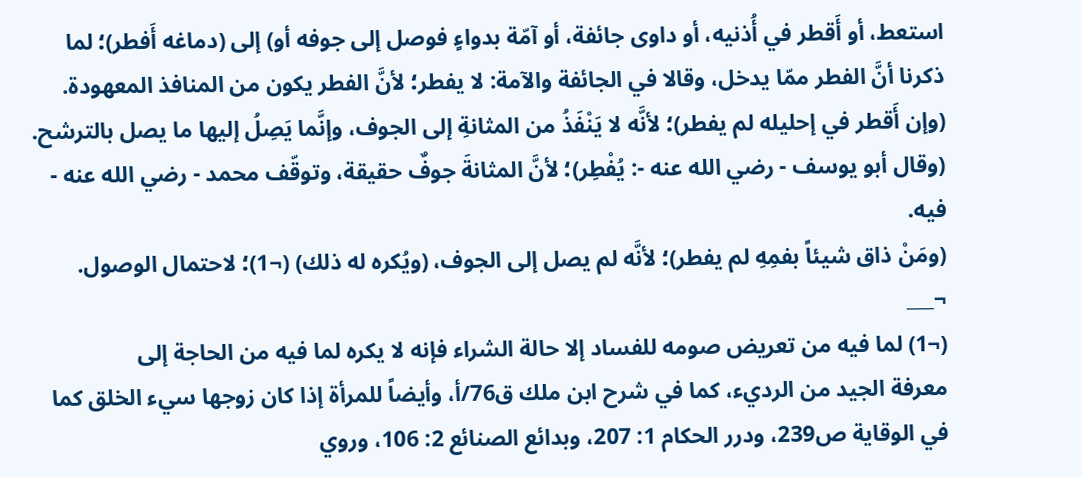استعط، أو أَقطر في أُذنيه، أو داوى جائفة، أو آمّة بدواءٍ فوصل إلى جوفه أو) إلى (دماغه أَفطر)؛ لما ذكرنا أنَّ الفطر ممّا يدخل، وقالا في الجائفة والآمة: لا يفطر؛ لأنَّ الفطر يكون من المنافذ المعهودة.
(وإن أَقطر في إحليله لم يفطر)؛ لأنَّه لا يَنْفَذُ من المثانةِ إلى الجوف، وإنَّما يَصِلُ إليها ما يصل بالترشح.
(وقال أبو يوسف - رضي الله عنه -: يُفْطِر)؛ لأنَّ المثانةَ جوفٌ حقيقة، وتوقّف محمد - رضي الله عنه - فيه.
(ومَنْ ذاق شيئاً بفمِهِ لم يفطر)؛ لأنَّه لم يصل إلى الجوف، (ويُكره له ذلك) (¬1)؛ لاحتمال الوصول.
¬___
(¬1) لما فيه من تعريض صومه للفساد إلا حالة الشراء فإنه لا يكره لما فيه من الحاجة إلى
معرفة الجيد من الرديء، كما في شرح ابن ملك ق76/أ، وأيضاً للمرأة إذا كان زوجها سيء الخلق كما في الوقاية ص239، ودرر الحكام 1: 207، وبدائع الصنائع 2: 106، وروي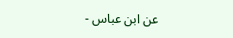عن ابن عباس -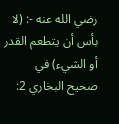رضي الله عنه -: (لا بأس أن يتطعم القدر أو الشيء) في صحيح البخاري 2: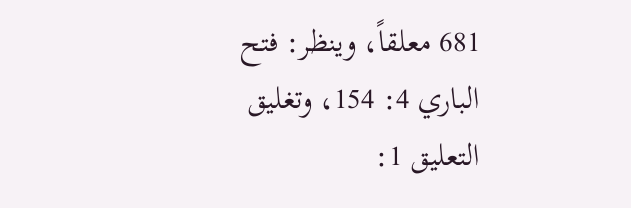681 معلقاً، وينظر: فتح الباري 4: 154، وتغليق التعليق 1: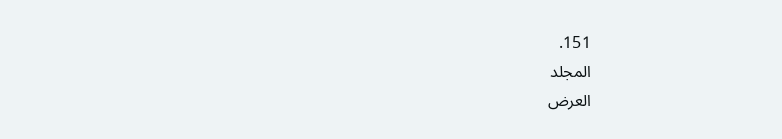151.
المجلد
العرض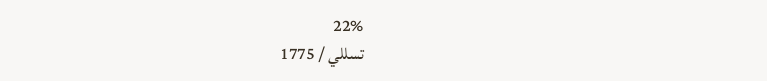22%
تسللي / 1775